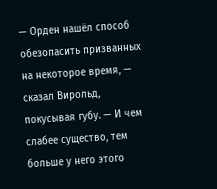— Орден нашёл способ обезопасить призванных на некоторое время, — сказал Вирольд, покусывая губу. — И чем слабее существо, тем больше у него этого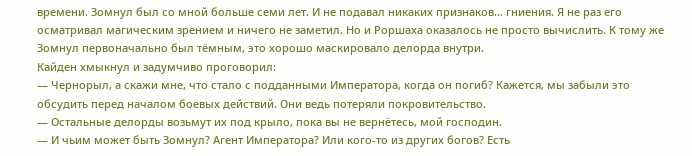времени. Зомнул был со мной больше семи лет. И не подавал никаких признаков… гниения. Я не раз его осматривал магическим зрением и ничего не заметил. Но и Роршаха оказалось не просто вычислить. К тому же Зомнул первоначально был тёмным, это хорошо маскировало делорда внутри.
Кайден хмыкнул и задумчиво проговорил:
— Чернорыл, а скажи мне, что стало с подданными Императора, когда он погиб? Кажется, мы забыли это обсудить перед началом боевых действий. Они ведь потеряли покровительство.
— Остальные делорды возьмут их под крыло, пока вы не вернётесь, мой господин.
— И чьим может быть Зомнул? Агент Императора? Или кого-то из других богов? Есть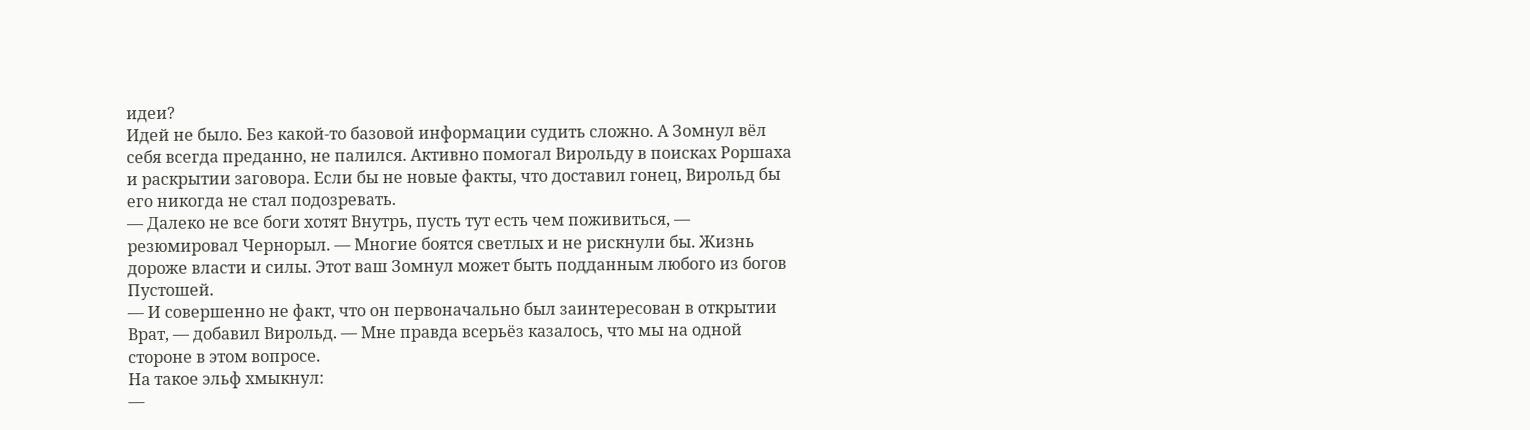идеи?
Идей не было. Без какой-то базовой информации судить сложно. А Зомнул вёл себя всегда преданно, не палился. Активно помогал Вирольду в поисках Роршаха и раскрытии заговора. Если бы не новые факты, что доставил гонец, Вирольд бы его никогда не стал подозревать.
— Далеко не все боги хотят Внутрь, пусть тут есть чем поживиться, — резюмировал Чернорыл. — Многие боятся светлых и не рискнули бы. Жизнь дороже власти и силы. Этот ваш Зомнул может быть подданным любого из богов Пустошей.
— И совершенно не факт, что он первоначально был заинтересован в открытии Врат, — добавил Вирольд. — Мне правда всерьёз казалось, что мы на одной стороне в этом вопросе.
На такое эльф хмыкнул:
—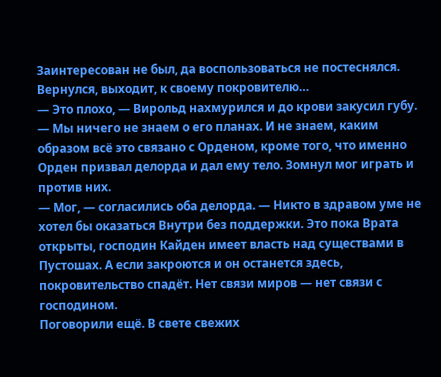Заинтересован не был, да воспользоваться не постеснялся. Вернулся, выходит, к своему покровителю…
— Это плохо, — Вирольд нахмурился и до крови закусил губу. — Мы ничего не знаем о его планах. И не знаем, каким образом всё это связано с Орденом, кроме того, что именно Орден призвал делорда и дал ему тело. Зомнул мог играть и против них.
— Мог, — согласились оба делорда. — Никто в здравом уме не хотел бы оказаться Внутри без поддержки. Это пока Врата открыты, господин Кайден имеет власть над существами в Пустошах. А если закроются и он останется здесь, покровительство спадёт. Нет связи миров — нет связи с господином.
Поговорили ещё. В свете свежих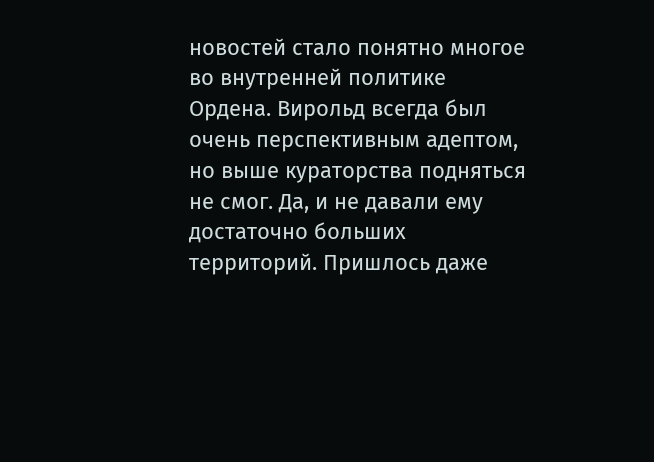новостей стало понятно многое во внутренней политике Ордена. Вирольд всегда был очень перспективным адептом, но выше кураторства подняться не смог. Да, и не давали ему достаточно больших территорий. Пришлось даже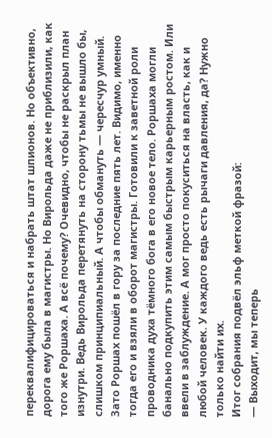переквалифицироваться и набрать штат шпионов. Но объективно, дорога ему была в магистры. Но Вирольда даже не приблизили, как того же Роршаха. А всё почему? Очевидно, чтобы не раскрыл план изнутри. Ведь Вирольда перетянуть на сторону тьмы не вышло бы, слишком принципиальный. А чтобы обмануть — чересчур умный.
Зато Роршах пошёл в гору за последние пять лет. Видимо, именно тогда его и взяли в оборот магистры. Готовили к заветной роли проводника духа тёмного бога в его новое тело. Роршаха могли банально подкупить этим самым быстрым карьерным ростом. Или ввели в заблуждение. А мог просто покуситься на власть, как и любой человек. У каждого ведь есть рычаги давления, да? Нужно только найти их.
Итог собрания подвёл эльф меткой фразой:
— Выходит, мы теперь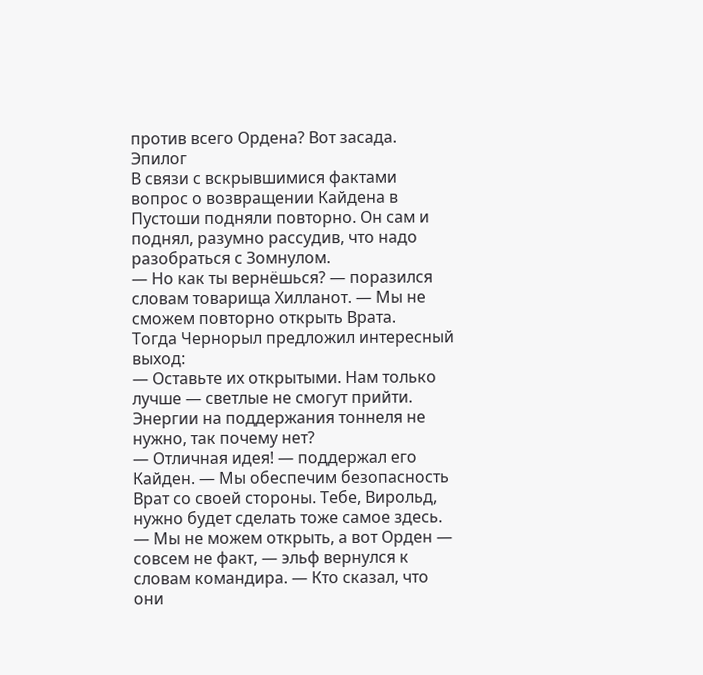против всего Ордена? Вот засада.
Эпилог
В связи с вскрывшимися фактами вопрос о возвращении Кайдена в Пустоши подняли повторно. Он сам и поднял, разумно рассудив, что надо разобраться с Зомнулом.
— Но как ты вернёшься? — поразился словам товарища Хилланот. — Мы не сможем повторно открыть Врата.
Тогда Чернорыл предложил интересный выход:
— Оставьте их открытыми. Нам только лучше — светлые не смогут прийти. Энергии на поддержания тоннеля не нужно, так почему нет?
— Отличная идея! — поддержал его Кайден. — Мы обеспечим безопасность Врат со своей стороны. Тебе, Вирольд, нужно будет сделать тоже самое здесь.
— Мы не можем открыть, а вот Орден — совсем не факт, — эльф вернулся к словам командира. — Кто сказал, что они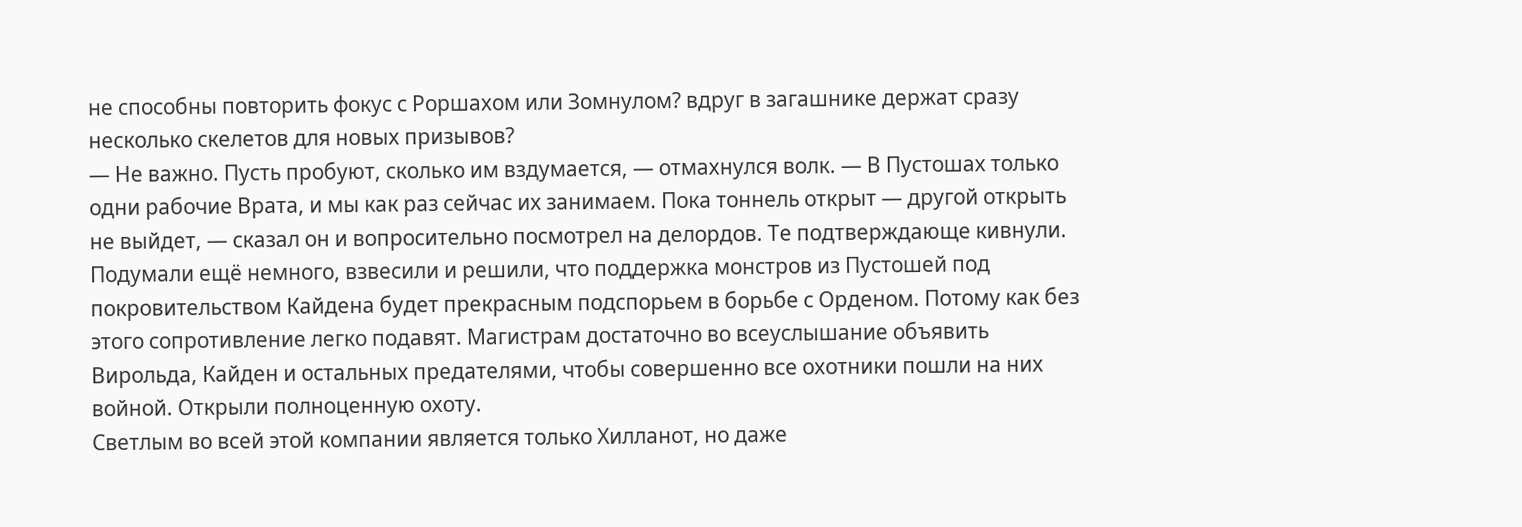не способны повторить фокус с Роршахом или Зомнулом? вдруг в загашнике держат сразу несколько скелетов для новых призывов?
— Не важно. Пусть пробуют, сколько им вздумается, — отмахнулся волк. — В Пустошах только одни рабочие Врата, и мы как раз сейчас их занимаем. Пока тоннель открыт — другой открыть не выйдет, — сказал он и вопросительно посмотрел на делордов. Те подтверждающе кивнули.
Подумали ещё немного, взвесили и решили, что поддержка монстров из Пустошей под покровительством Кайдена будет прекрасным подспорьем в борьбе с Орденом. Потому как без этого сопротивление легко подавят. Магистрам достаточно во всеуслышание объявить Вирольда, Кайден и остальных предателями, чтобы совершенно все охотники пошли на них войной. Открыли полноценную охоту.
Светлым во всей этой компании является только Хилланот, но даже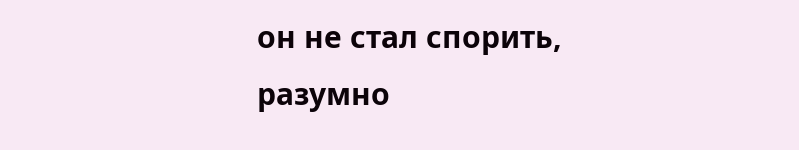он не стал спорить, разумно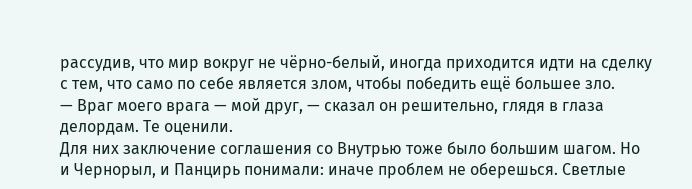рассудив, что мир вокруг не чёрно-белый, иногда приходится идти на сделку с тем, что само по себе является злом, чтобы победить ещё большее зло.
— Враг моего врага — мой друг, — сказал он решительно, глядя в глаза делордам. Те оценили.
Для них заключение соглашения со Внутрью тоже было большим шагом. Но и Чернорыл, и Панцирь понимали: иначе проблем не оберешься. Светлые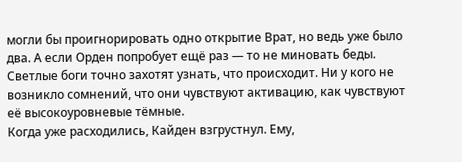могли бы проигнорировать одно открытие Врат, но ведь уже было два. А если Орден попробует ещё раз — то не миновать беды. Светлые боги точно захотят узнать, что происходит. Ни у кого не возникло сомнений, что они чувствуют активацию, как чувствуют её высокоуровневые тёмные.
Когда уже расходились, Кайден взгрустнул. Ему,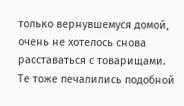только вернувшемуся домой, очень не хотелось снова расставаться с товарищами. Те тоже печалились подобной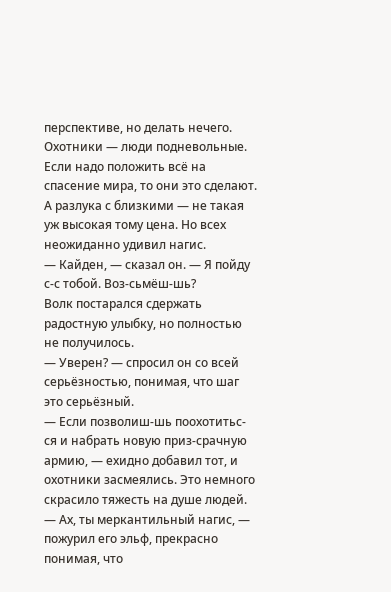перспективе, но делать нечего. Охотники — люди подневольные. Если надо положить всё на спасение мира, то они это сделают. А разлука с близкими — не такая уж высокая тому цена. Но всех неожиданно удивил нагис.
— Кайден, — сказал он. — Я пойду с-с тобой. Воз-сьмёш-шь?
Волк постарался сдержать радостную улыбку, но полностью не получилось.
— Уверен? — спросил он со всей серьёзностью, понимая, что шаг это серьёзный.
— Если позволиш-шь поохотитьс-ся и набрать новую приз-срачную армию, — ехидно добавил тот, и охотники засмеялись. Это немного скрасило тяжесть на душе людей.
— Ах, ты меркантильный нагис, — пожурил его эльф, прекрасно понимая, что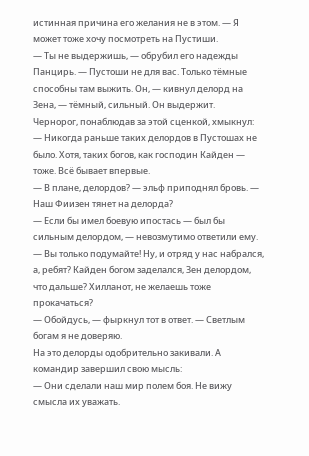истинная причина его желания не в этом. — Я может тоже хочу посмотреть на Пустиши.
— Ты не выдержишь, — обрубил его надежды Панцирь. — Пустоши не для вас. Только тёмные способны там выжить. Он, — кивнул делорд на Зена, — тёмный, сильный. Он выдержит.
Чернорог, понаблюдав за этой сценкой, хмыкнул:
— Никогда раньше таких делордов в Пустошах не было. Хотя, таких богов, как господин Кайден — тоже. Всё бывает впервые.
— В плане, делордов? — эльф приподнял бровь. — Наш Фиизен тянет на делорда?
— Если бы имел боевую ипостась — был бы сильным делордом, — невозмутимо ответили ему.
— Вы только подумайте! Ну, и отряд у нас набрался, а, ребят? Кайден богом заделался, Зен делордом, что дальше? Хилланот, не желаешь тоже прокачаться?
— Обойдусь, — фыркнул тот в ответ. — Светлым богам я не доверяю.
На это делорды одобрительно закивали. А командир завершил свою мысль:
— Они сделали наш мир полем боя. Не вижу смысла их уважать.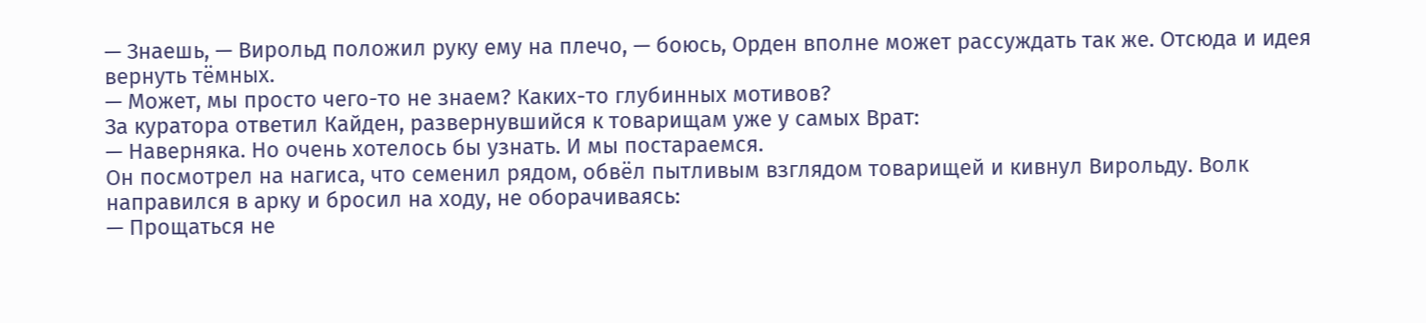— Знаешь, — Вирольд положил руку ему на плечо, — боюсь, Орден вполне может рассуждать так же. Отсюда и идея вернуть тёмных.
— Может, мы просто чего-то не знаем? Каких-то глубинных мотивов?
За куратора ответил Кайден, развернувшийся к товарищам уже у самых Врат:
— Наверняка. Но очень хотелось бы узнать. И мы постараемся.
Он посмотрел на нагиса, что семенил рядом, обвёл пытливым взглядом товарищей и кивнул Вирольду. Волк направился в арку и бросил на ходу, не оборачиваясь:
— Прощаться не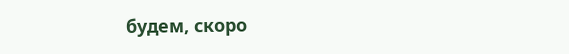будем, скоро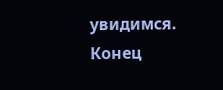увидимся.
Конец